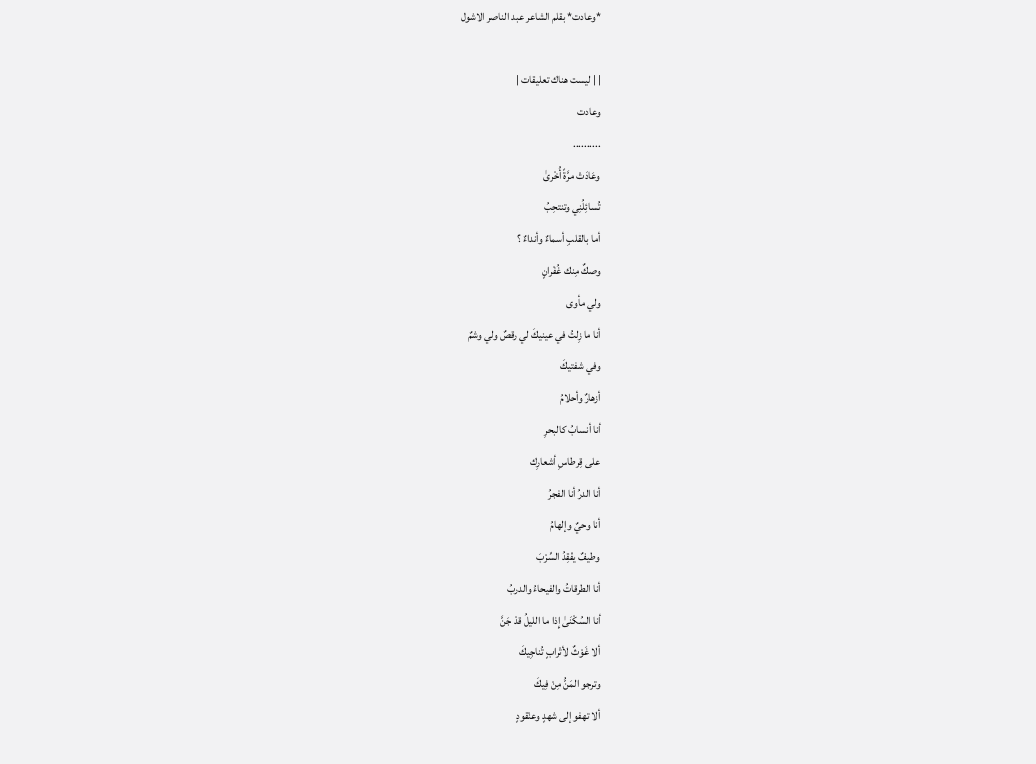*وعادت* بقلم الشاعر عبد الناصر الاشول

| | ليست هناك تعليقات |
وعادت
..........
وعَادَتْ مرَّةً أُخْرىٰ
تُسائِلُنِي وتنتحِبُ
أما بالقلبِ أسماءٌ وأنداءٌ ؟
وصكٌ مِنك غُفْرانٍ
ولي مأوى
أنا ما زِلتُ في عينيكَ لي رقصٌ ولي وشمٌ
وفي شفتيكَ
أزهارٌ وأحلامُ
أنا أنسابُ كالبحرِ
على قِرطاسِ أشعارِك
أنا الدرُ أنا الفجرُ
أنا وحيٌ وإلهامُ
وطيفٌ يفْقِدُ السِّرْبَ
أنا الطرقاتُ والفيحاءُ والدربُ
أنا السُكْنَىٰ إِذا ما الليلُ قدْ جَنَّ
ألا غَوْثٌ لأتْرابٍ تُناجِيكَ
وترجو المَنُّ مِنْ فِيكَ
ألا تهفو إلى شهدٍ وعنْقودٍ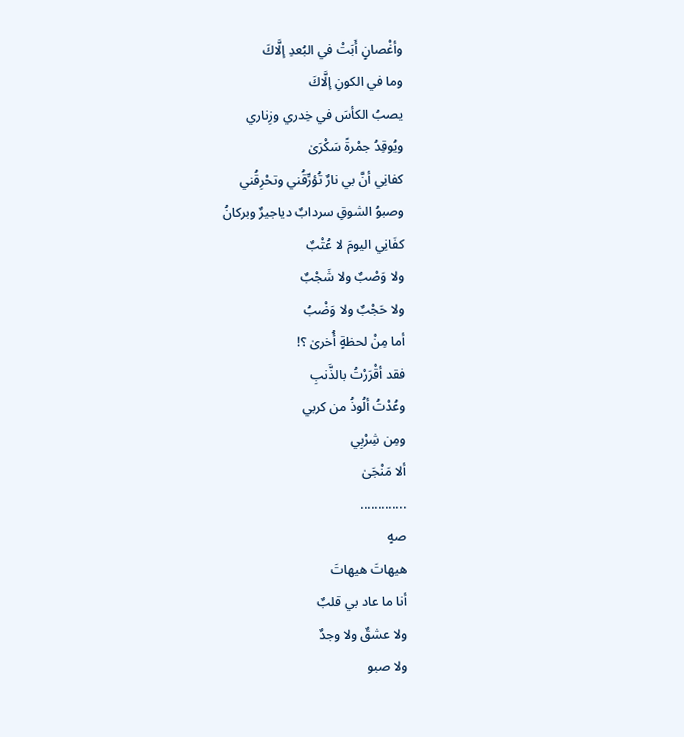وأغْصانٍ أَبَتْ في البُعدِ إلَّاكَ
وما في الكونِ إلَّاكَ
يصبُ الكأسَ في خِدري وزِناري
ويُوقِدُ جمْرةً سَكْرَىٰ
كفانِي أنَّ بي نارٌ تُؤرِّقُني وتحْرِقُني
وصبوُ الشوقِ سردابٌ دياجيرٌ وبركانُ
كفَانِي اليومَ لا عُتْبٌ
ولا وَصْبٌ ولا شَجْبٌ
ولا حَجْبٌ ولا وَضْبُ
أما مِنْ لحظةٍ أُخرىٰ ؟!
فقد أقْرَرْتُ بالذَّنبِ
وعُدْتُ ألُوذُ من كربي
ومِن شِرْبِي
ألا مَنْجَىٰ
.............
صهٍ
هيهاتَ هيهاتَ
أنا ما عاد بي قلبٌ
ولا عشقٌ ولا وجدٌ
ولا صبو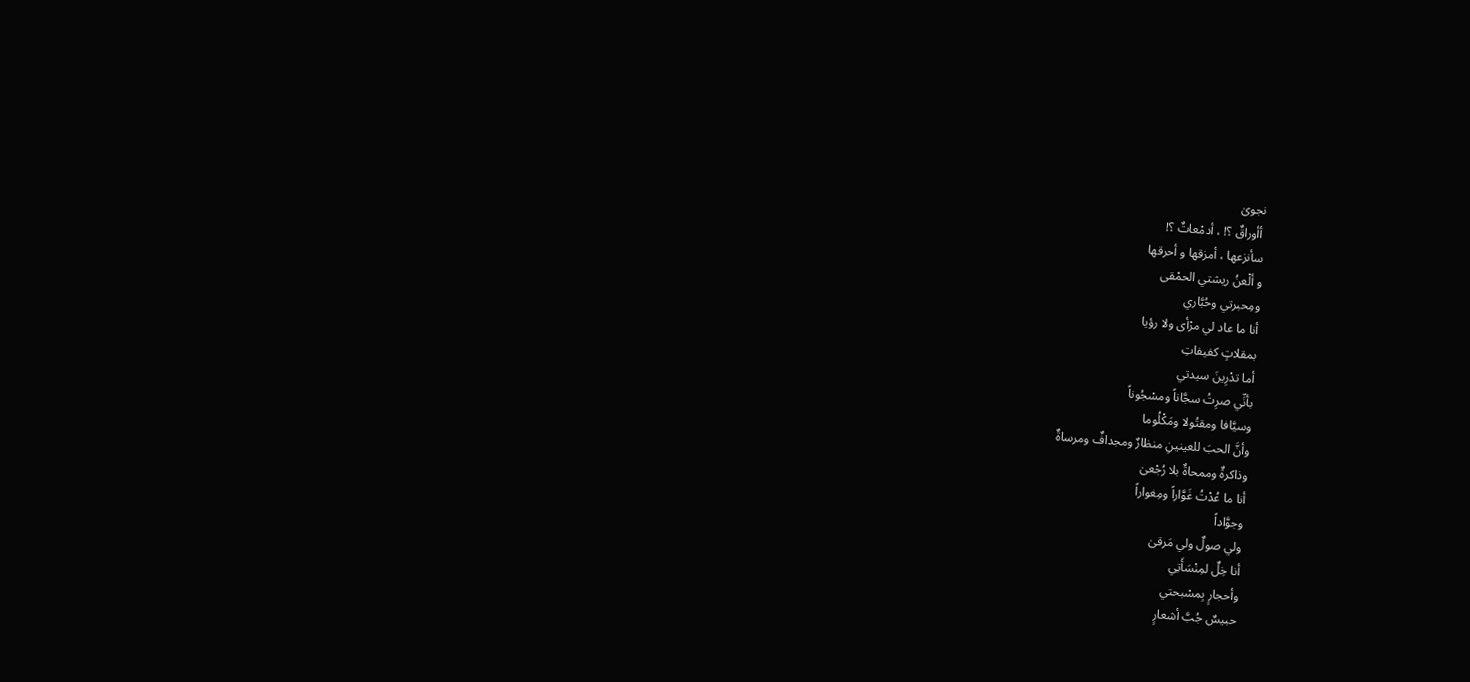نجوىٰ
 أأوراقٌ ؟! ، أدمْعاتٌ ؟!
سأنزعها ، أمزقها و أحرقها
و ألْعنُ ريشتي الحمْقى
ومِحبرتي وحُبَّاري
أنا ما عاد لي مرْأى ولا رؤيا
بمقلاتٍ كفيفاتِ
أما تدْرِينَ سيدتي
بأنِّي صرِتُ سجَّاناً ومسْجُوناً
وسيَّافا ومقتُولا ومَكْلُوما
وأنَّ الحبَ للعينينِ منظارٌ ومجدافٌ ومرساةٌ
وذاكرةٌ وممحاةٌ بلا رُجْعىٰ
أنا ما عُدْتُ غَوَّاراً ومِغواراً
وجوَّاداً
ولي صولٌ ولي مَرقىٰ
أنا خِلٌ لمِنْسَأَتِي
وأحجارٍ بِمسْبحتي
حبيسٌ جُبَّ أشعارٍ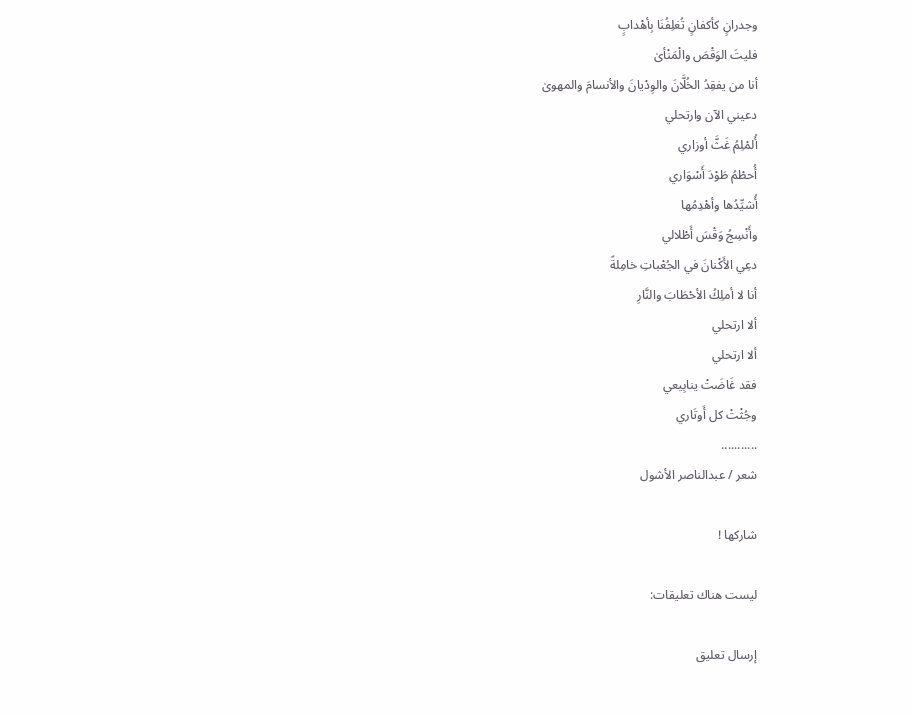وجدرانٍ كأكفانٍ تُغلِفُنَا بِأهْدابٍ
فليتَ الوَقْصَ والْمَنْأىٰ
أنا من يفقِدُ الخُلَّانَ والوِدْيانَ والأنسامَ والمهوىٰ
دعيني الآن وارتحلي
أُلمْلِمُ غَثَّ أوزاري
أُحطْمُ طَوْدَ أَسْوَاري
أُشيِّدُها وأهْدِمُها
وأَنْسِجُ وَقْسَ أَطْلالي
دعِي الأَكْنانَ في الجُعْباتِ خامِلةً
أنا لا أملِكُ الأحْطَابَ والنَّارِ
ألا ارتحلي
ألا ارتحلي
فقد غَاضَتْ ينابِيعي
وجُثْتْ كل أَوتَاري
...........
شعر / عبدالناصر الأشول

شاركها !

ليست هناك تعليقات:

إرسال تعليق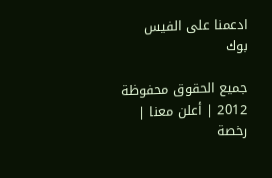ادعمنا على الفيس بوك

جميع الحقوق محفوظة 2012 | أعلن معنا | رخصة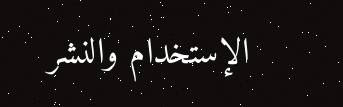الإستخدام والنشر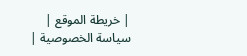| خريطة الموقع | سياسة الخصوصية |